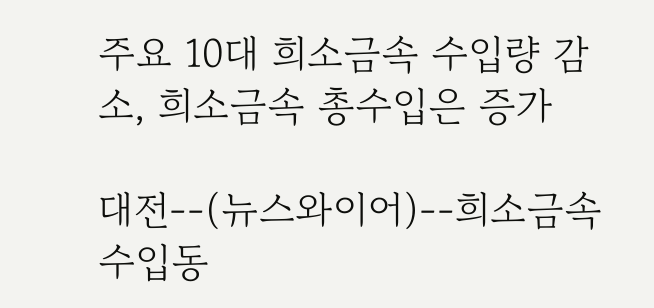주요 10대 희소금속 수입량 감소, 희소금속 총수입은 증가

대전--(뉴스와이어)--희소금속 수입동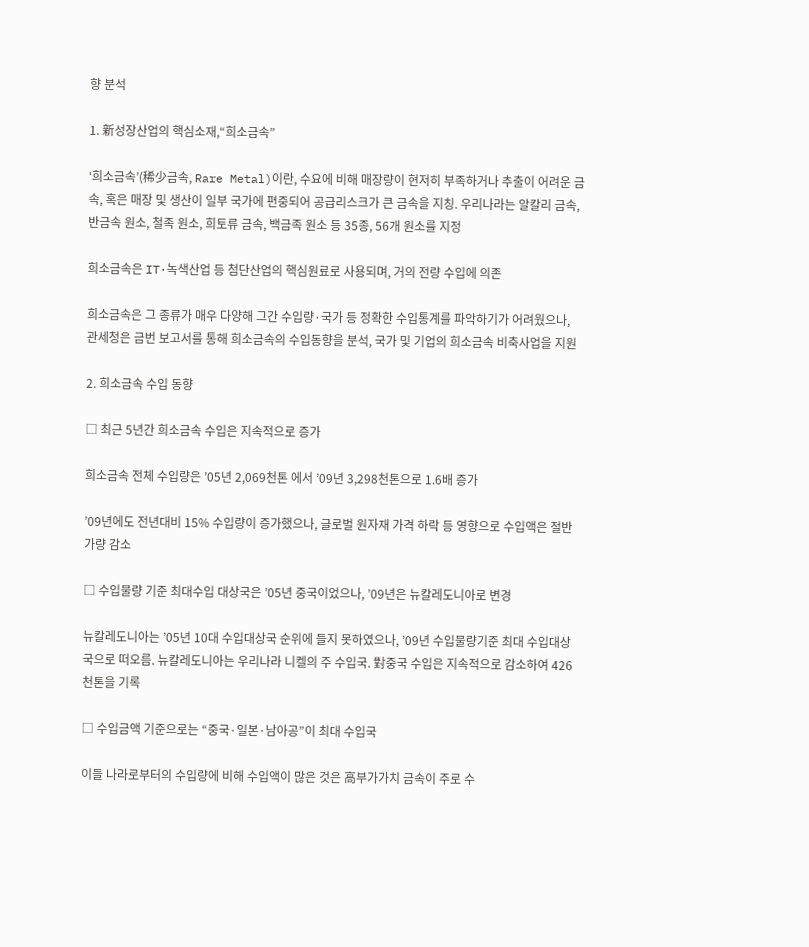향 분석

1. 新성장산업의 핵심소재,“희소금속”

‘희소금속’(稀少금속, Rare Metal)이란, 수요에 비해 매장량이 현저히 부족하거나 추출이 어려운 금속, 혹은 매장 및 생산이 일부 국가에 편중되어 공급리스크가 큰 금속을 지칭. 우리나라는 알칼리 금속, 반금속 원소, 철족 원소, 희토류 금속, 백금족 원소 등 35종, 56개 원소를 지정

희소금속은 IT·녹색산업 등 첨단산업의 핵심원료로 사용되며, 거의 전량 수입에 의존

희소금속은 그 종류가 매우 다양해 그간 수입량·국가 등 정확한 수입통계를 파악하기가 어려웠으나, 관세청은 금번 보고서를 통해 희소금속의 수입동향을 분석, 국가 및 기업의 희소금속 비축사업을 지원

2. 희소금속 수입 동향

□ 최근 5년간 희소금속 수입은 지속적으로 증가

희소금속 전체 수입량은 ’05년 2,069천톤 에서 ’09년 3,298천톤으로 1.6배 증가

’09년에도 전년대비 15% 수입량이 증가했으나, 글로벌 원자재 가격 하락 등 영향으로 수입액은 절반가량 감소

□ 수입물량 기준 최대수입 대상국은 ’05년 중국이었으나, ’09년은 뉴칼레도니아로 변경

뉴칼레도니아는 ’05년 10대 수입대상국 순위에 들지 못하였으나, ’09년 수입물량기준 최대 수입대상국으로 떠오름. 뉴칼레도니아는 우리나라 니켈의 주 수입국. 對중국 수입은 지속적으로 감소하여 426천톤을 기록

□ 수입금액 기준으로는 “중국·일본·남아공”이 최대 수입국

이들 나라로부터의 수입량에 비해 수입액이 많은 것은 高부가가치 금속이 주로 수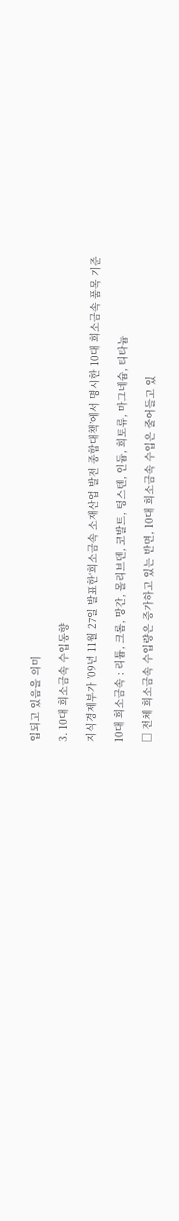입되고 있음을 의미

3. 10대 희소금속 수입동향

지식경제부가 ’09년 11월 27일 발표한‘희소금속 소재산업 발전 종합대책’에서 명시한 10대 희소금속 품목 기준

10대 희소금속 : 리튬, 크롬, 망간, 몰리브덴, 코발트, 텅스텐, 인듐, 희토류, 마그네슘, 티타늄

□ 전체 희소금속 수입량은 증가하고 있는 반면, 10대 희소금속 수입은 줄어들고 있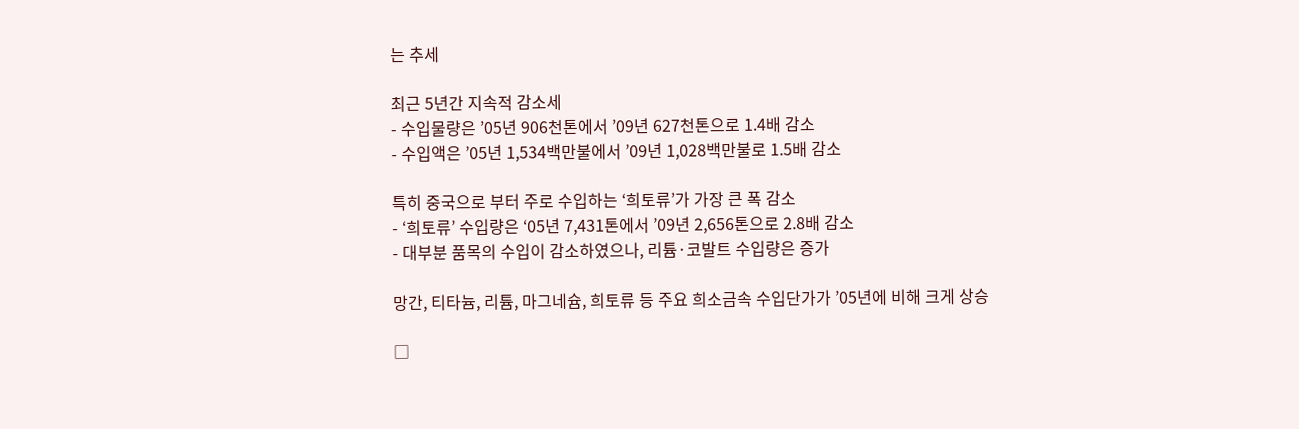는 추세

최근 5년간 지속적 감소세
- 수입물량은 ’05년 906천톤에서 ’09년 627천톤으로 1.4배 감소
- 수입액은 ’05년 1,534백만불에서 ’09년 1,028백만불로 1.5배 감소

특히 중국으로 부터 주로 수입하는 ‘희토류’가 가장 큰 폭 감소
- ‘희토류’ 수입량은 ‘05년 7,431톤에서 ’09년 2,656톤으로 2.8배 감소
- 대부분 품목의 수입이 감소하였으나, 리튬·코발트 수입량은 증가

망간, 티타늄, 리튬, 마그네슘, 희토류 등 주요 희소금속 수입단가가 ’05년에 비해 크게 상승

□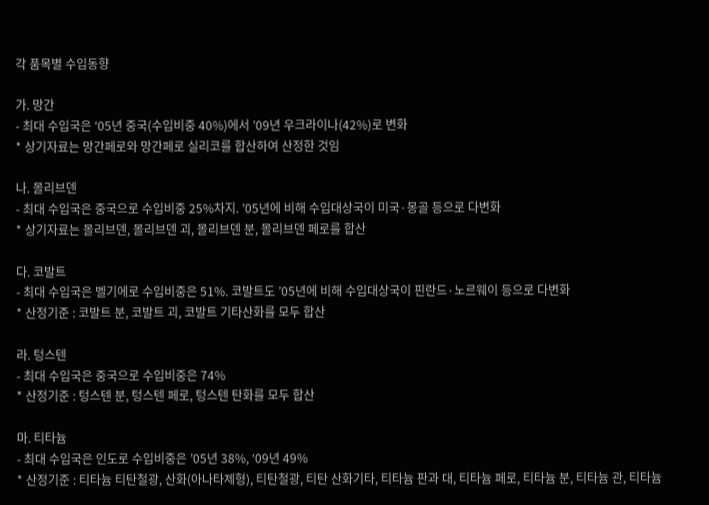각 품목별 수입동향

가. 망간
- 최대 수입국은 ‘05년 중국(수입비중 40%)에서 ’09년 우크라이나(42%)로 변화
* 상기자료는 망간페로와 망간페로 실리코를 합산하여 산정한 것임

나. 몰리브덴
- 최대 수입국은 중국으로 수입비중 25%차지. ’05년에 비해 수입대상국이 미국·몽골 등으로 다변화
* 상기자료는 몰리브덴, 몰리브덴 괴, 몰리브덴 분, 몰리브덴 페로를 합산

다. 코발트
- 최대 수입국은 벨기에로 수입비중은 51%. 코발트도 ’05년에 비해 수입대상국이 핀란드·노르웨이 등으로 다변화
* 산정기준 : 코발트 분, 코발트 괴, 코발트 기타산화를 모두 합산

라. 텅스텐
- 최대 수입국은 중국으로 수입비중은 74%
* 산정기준 : 텅스텐 분, 텅스텐 페로, 텅스텐 탄화를 모두 합산

마. 티타늄
- 최대 수입국은 인도로 수입비중은 ’05년 38%, ‘09년 49%
* 산정기준 : 티타늄 티탄철광, 산화(아나타제형), 티탄철광, 티탄 산화기타, 티타늄 판과 대, 티타늄 페로, 티타늄 분, 티타늄 관, 티타늄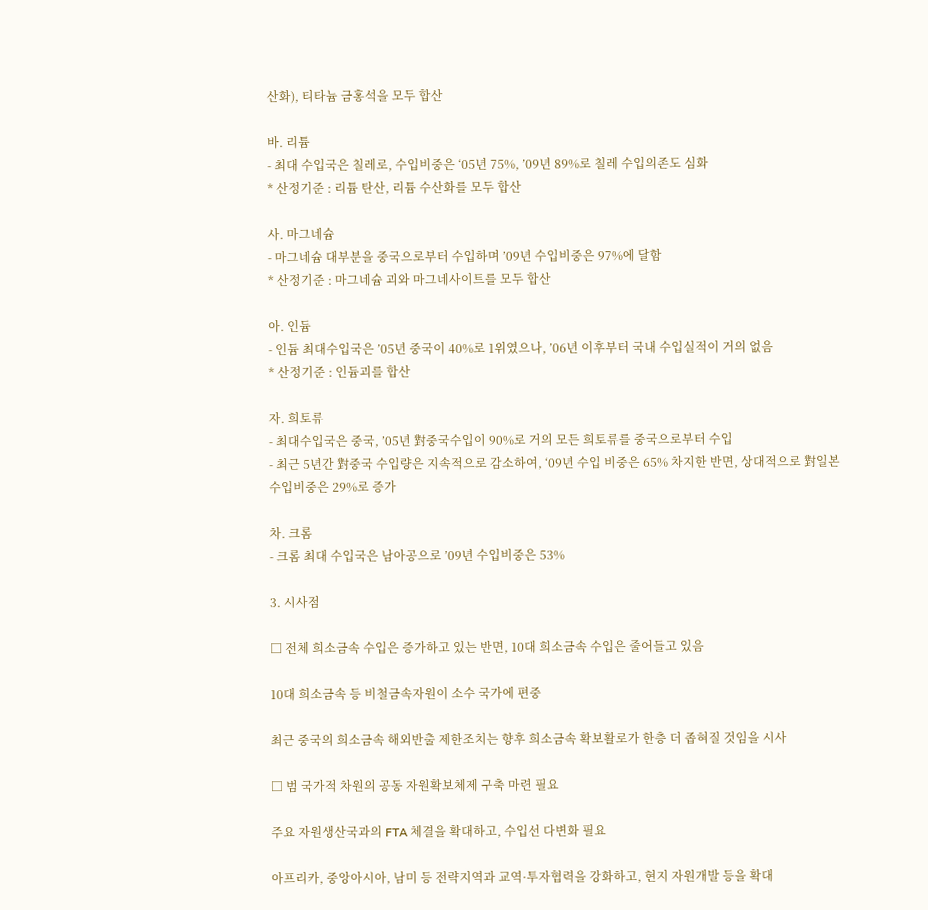산화), 티타늄 금홍석을 모두 합산

바. 리튬
- 최대 수입국은 칠레로, 수입비중은 ‘05년 75%, ’09년 89%로 칠레 수입의존도 심화
* 산정기준 : 리튬 탄산, 리튬 수산화를 모두 합산

사. 마그네슘
- 마그네슘 대부분을 중국으로부터 수입하며 ’09년 수입비중은 97%에 달함
* 산정기준 : 마그네슘 괴와 마그네사이트를 모두 합산

아. 인듐
- 인듐 최대수입국은 ’05년 중국이 40%로 1위였으나, ’06년 이후부터 국내 수입실적이 거의 없음
* 산정기준 : 인듐괴를 합산

자. 희토류
- 최대수입국은 중국, ’05년 對중국수입이 90%로 거의 모든 희토류를 중국으로부터 수입
- 최근 5년간 對중국 수입량은 지속적으로 감소하여, ‘09년 수입 비중은 65% 차지한 반면, 상대적으로 對일본 수입비중은 29%로 증가

차. 크롬
- 크롬 최대 수입국은 남아공으로 ’09년 수입비중은 53%

3. 시사점

□ 전체 희소금속 수입은 증가하고 있는 반면, 10대 희소금속 수입은 줄어들고 있음

10대 희소금속 등 비철금속자원이 소수 국가에 편중

최근 중국의 희소금속 해외반출 제한조치는 향후 희소금속 확보활로가 한층 더 좁혀질 것임을 시사

□ 범 국가적 차원의 공동 자원확보체제 구축 마련 필요

주요 자원생산국과의 FTA 체결을 확대하고, 수입선 다변화 필요

아프리카, 중앙아시아, 남미 등 전략지역과 교역·투자협력을 강화하고, 현지 자원개발 등을 확대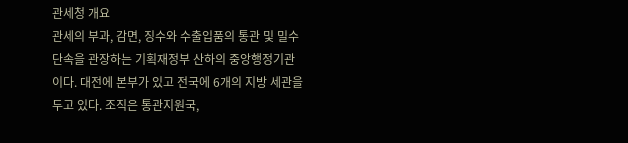관세청 개요
관세의 부과, 감면, 징수와 수출입품의 통관 및 밀수 단속을 관장하는 기획재정부 산하의 중앙행정기관이다. 대전에 본부가 있고 전국에 6개의 지방 세관을 두고 있다. 조직은 통관지원국,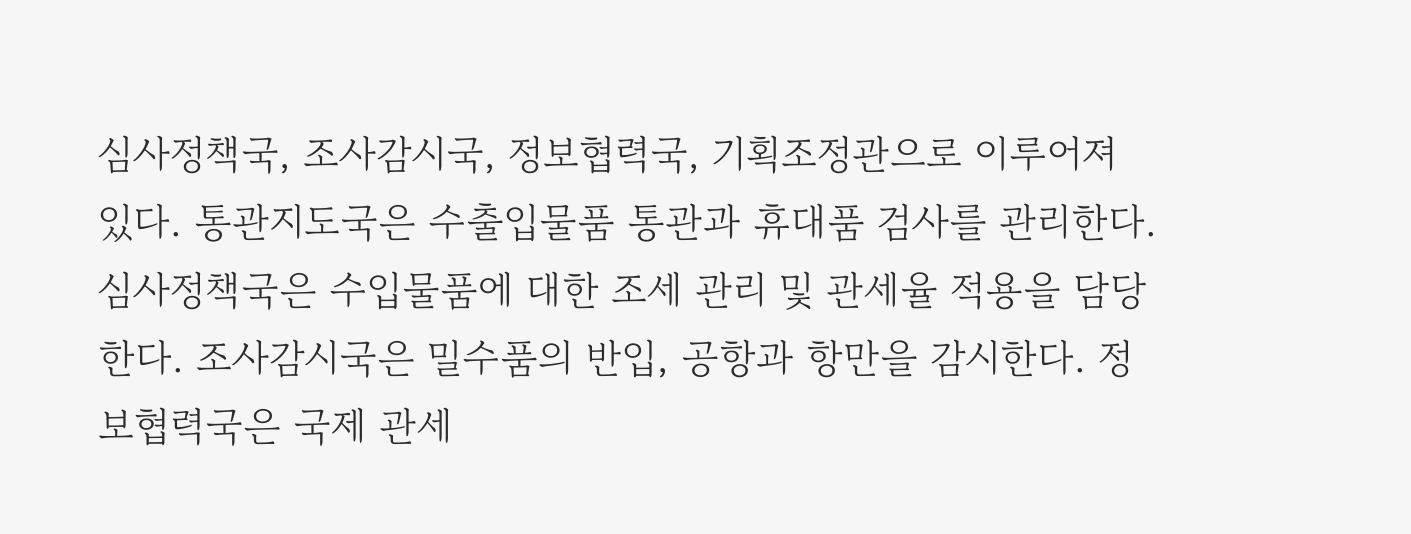심사정책국, 조사감시국, 정보협력국, 기획조정관으로 이루어져 있다. 통관지도국은 수출입물품 통관과 휴대품 검사를 관리한다. 심사정책국은 수입물품에 대한 조세 관리 및 관세율 적용을 담당한다. 조사감시국은 밀수품의 반입, 공항과 항만을 감시한다. 정보협력국은 국제 관세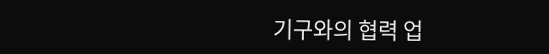기구와의 협력 업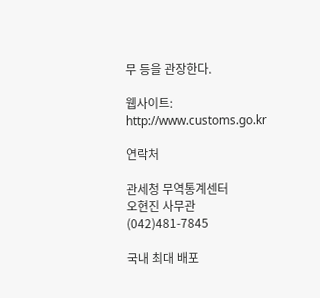무 등을 관장한다.

웹사이트: http://www.customs.go.kr

연락처

관세청 무역통계센터
오현진 사무관
(042)481-7845

국내 최대 배포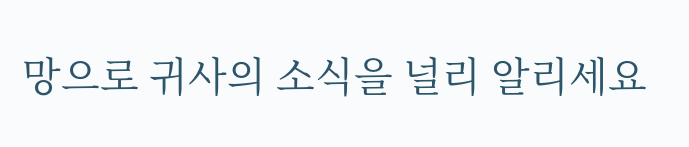망으로 귀사의 소식을 널리 알리세요